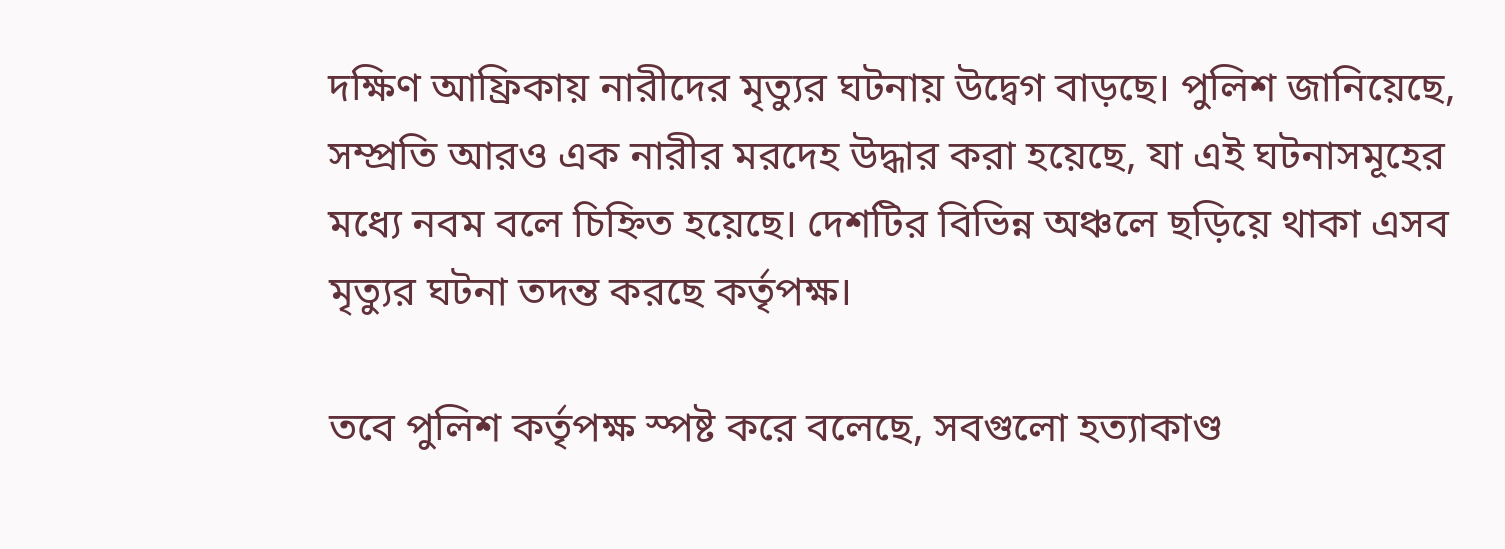দক্ষিণ আফ্রিকায় নারীদের মৃত্যুর ঘটনায় উদ্বেগ বাড়ছে। পুলিশ জানিয়েছে, সম্প্রতি আরও এক নারীর মরদেহ উদ্ধার করা হয়েছে, যা এই ঘটনাসমূহের মধ্যে নবম বলে চিহ্নিত হয়েছে। দেশটির বিভিন্ন অঞ্চলে ছড়িয়ে থাকা এসব মৃত্যুর ঘটনা তদন্ত করছে কর্তৃপক্ষ।

তবে পুলিশ কর্তৃপক্ষ স্পষ্ট করে বলেছে, সবগুলো হত্যাকাণ্ড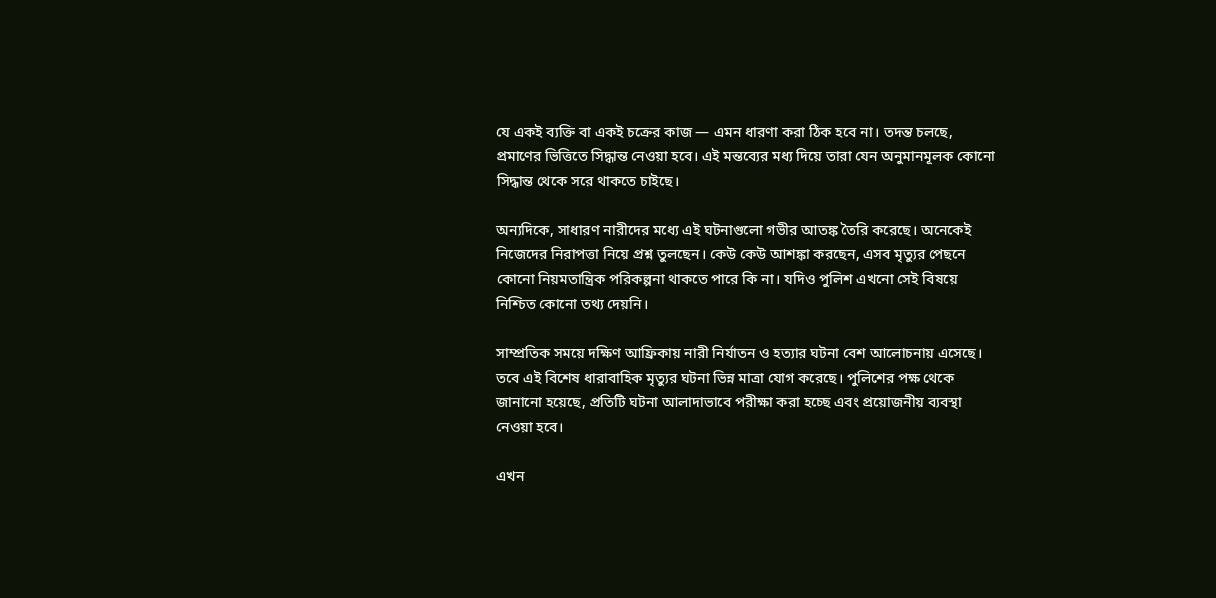যে একই ব্যক্তি বা একই চক্রের কাজ — এমন ধারণা করা ঠিক হবে না। তদন্ত চলছে, প্রমাণের ভিত্তিতে সিদ্ধান্ত নেওয়া হবে। এই মন্তব্যের মধ্য দিয়ে তারা যেন অনুমানমূলক কোনো সিদ্ধান্ত থেকে সরে থাকতে চাইছে।

অন্যদিকে, সাধারণ নারীদের মধ্যে এই ঘটনাগুলো গভীর আতঙ্ক তৈরি করেছে। অনেকেই নিজেদের নিরাপত্তা নিয়ে প্রশ্ন তুলছেন। কেউ কেউ আশঙ্কা করছেন, এসব মৃত্যুর পেছনে কোনো নিয়মতান্ত্রিক পরিকল্পনা থাকতে পারে কি না। যদিও পুলিশ এখনো সেই বিষয়ে নিশ্চিত কোনো তথ্য দেয়নি।

সাম্প্রতিক সময়ে দক্ষিণ আফ্রিকায় নারী নির্যাতন ও হত্যার ঘটনা বেশ আলোচনায় এসেছে। তবে এই বিশেষ ধারাবাহিক মৃত্যুর ঘটনা ভিন্ন মাত্রা যোগ করেছে। পুলিশের পক্ষ থেকে জানানো হয়েছে, প্রতিটি ঘটনা আলাদাভাবে পরীক্ষা করা হচ্ছে এবং প্রয়োজনীয় ব্যবস্থা নেওয়া হবে।

এখন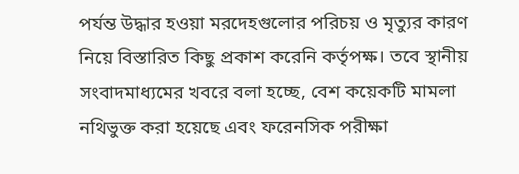পর্যন্ত উদ্ধার হওয়া মরদেহগুলোর পরিচয় ও মৃত্যুর কারণ নিয়ে বিস্তারিত কিছু প্রকাশ করেনি কর্তৃপক্ষ। তবে স্থানীয় সংবাদমাধ্যমের খবরে বলা হচ্ছে, বেশ কয়েকটি মামলা নথিভুক্ত করা হয়েছে এবং ফরেনসিক পরীক্ষা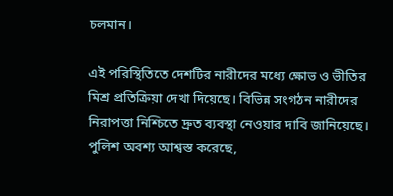চলমান।

এই পরিস্থিতিতে দেশটির নারীদের মধ্যে ক্ষোভ ও ভীতির মিশ্র প্রতিক্রিয়া দেখা দিয়েছে। বিভিন্ন সংগঠন নারীদের নিরাপত্তা নিশ্চিতে দ্রুত ব্যবস্থা নেওয়ার দাবি জানিয়েছে। পুলিশ অবশ্য আশ্বস্ত করেছে,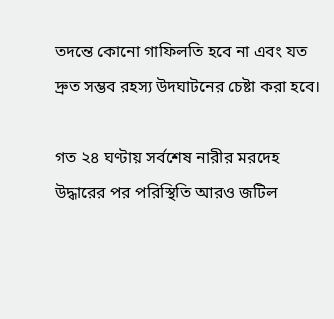তদন্তে কোনো গাফিলতি হবে না এবং যত দ্রুত সম্ভব রহস্য উদঘাটনের চেষ্টা করা হবে।

গত ২৪ ঘণ্টায় সর্বশেষ নারীর মরদেহ উদ্ধারের পর পরিস্থিতি আরও জটিল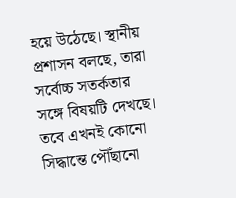হয়ে উঠেছে। স্থানীয় প্রশাসন বলছে, তারা সর্বোচ্চ সতর্কতার সঙ্গে বিষয়টি দেখছে। তবে এখনই কোনো সিদ্ধান্তে পৌঁছানো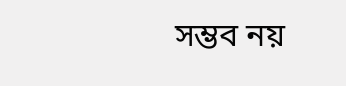সম্ভব নয়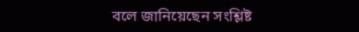বলে জানিয়েছেন সংশ্লিষ্ট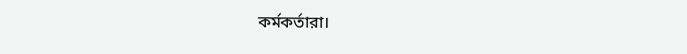কর্মকর্তারা।